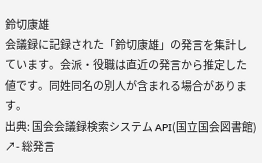鈴切康雄
会議録に記録された「鈴切康雄」の発言を集計しています。会派・役職は直近の発言から推定した値です。同姓同名の別人が含まれる場合があります。
出典: 国会会議録検索システム API(国立国会図書館) ↗- 総発言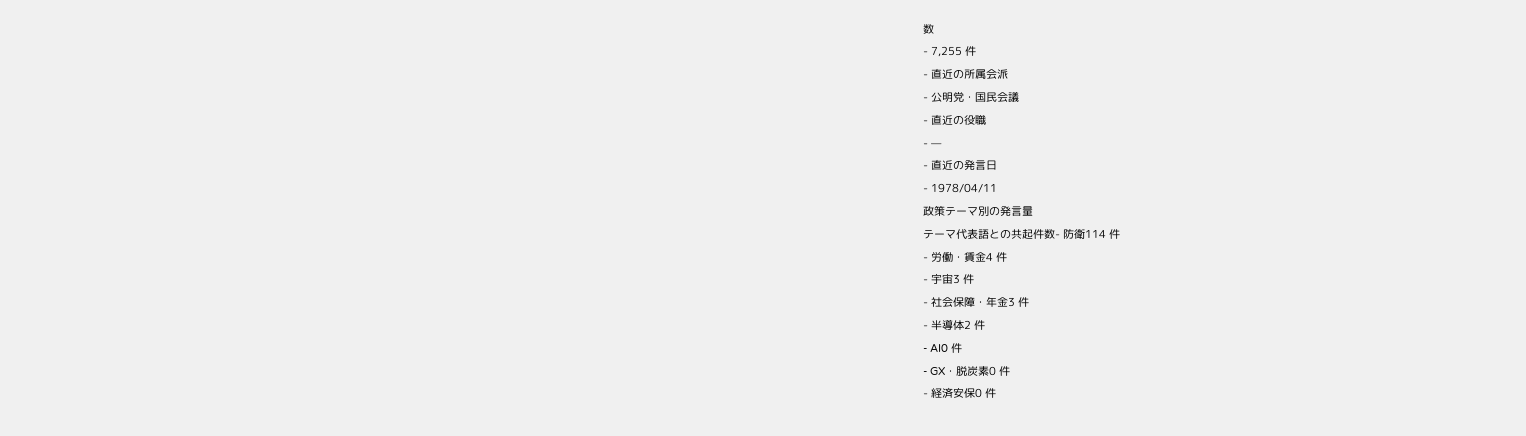数
- 7,255 件
- 直近の所属会派
- 公明党・国民会議
- 直近の役職
- —
- 直近の発言日
- 1978/04/11
政策テーマ別の発言量
テーマ代表語との共起件数- 防衛114 件
- 労働・賃金4 件
- 宇宙3 件
- 社会保障・年金3 件
- 半導体2 件
- AI0 件
- GX・脱炭素0 件
- 経済安保0 件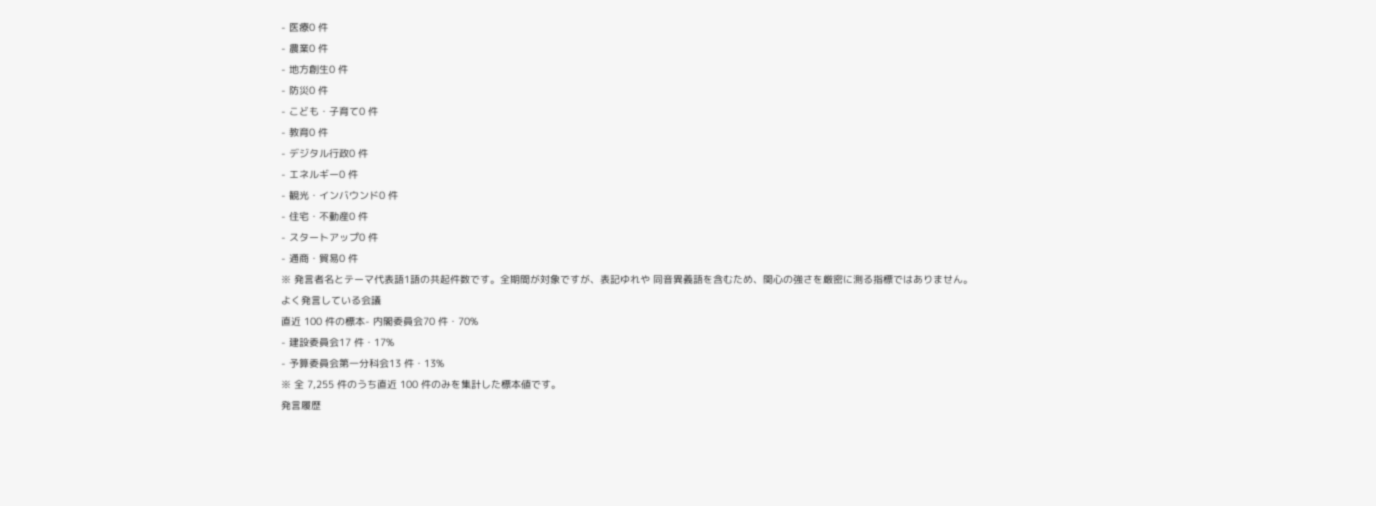- 医療0 件
- 農業0 件
- 地方創生0 件
- 防災0 件
- こども・子育て0 件
- 教育0 件
- デジタル行政0 件
- エネルギー0 件
- 観光・インバウンド0 件
- 住宅・不動産0 件
- スタートアップ0 件
- 通商・貿易0 件
※ 発言者名とテーマ代表語1語の共起件数です。全期間が対象ですが、表記ゆれや 同音異義語を含むため、関心の強さを厳密に測る指標ではありません。
よく発言している会議
直近 100 件の標本- 内閣委員会70 件・70%
- 建設委員会17 件・17%
- 予算委員会第一分科会13 件・13%
※ 全 7,255 件のうち直近 100 件のみを集計した標本値です。
発言履歴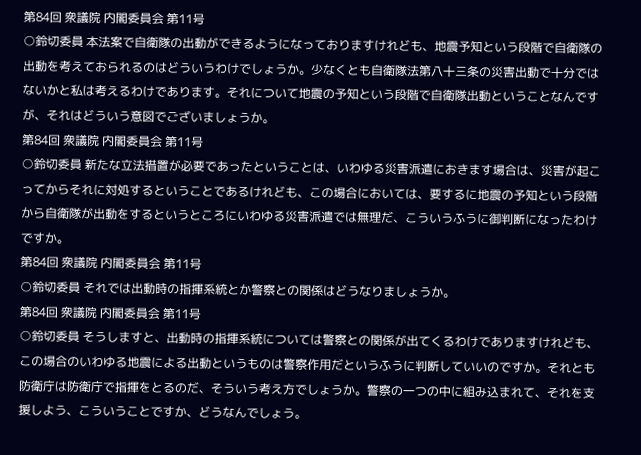第84回 衆議院 内閣委員会 第11号
○鈴切委員 本法案で自衛隊の出動ができるようになっておりますけれども、地震予知という段階で自衛隊の出動を考えておられるのはどういうわけでしょうか。少なくとも自衛隊法第八十三条の災害出動で十分ではないかと私は考えるわけであります。それについて地震の予知という段階で自衛隊出動ということなんですが、それはどういう意図でございましょうか。
第84回 衆議院 内閣委員会 第11号
○鈴切委員 新たな立法措置が必要であったということは、いわゆる災害派遣におきます場合は、災害が起こってからそれに対処するということであるけれども、この場合においては、要するに地震の予知という段階から自衛隊が出動をするというところにいわゆる災害派遣では無理だ、こういうふうに御判断になったわけですか。
第84回 衆議院 内閣委員会 第11号
○鈴切委員 それでは出動時の指揮系統とか警察との関係はどうなりましょうか。
第84回 衆議院 内閣委員会 第11号
○鈴切委員 そうしますと、出動時の指揮系統については警察との関係が出てくるわけでありますけれども、この場合のいわゆる地震による出動というものは警察作用だというふうに判断していいのですか。それとも防衛庁は防衛庁で指揮をとるのだ、そういう考え方でしょうか。警察の一つの中に組み込まれて、それを支援しよう、こういうことですか、どうなんでしょう。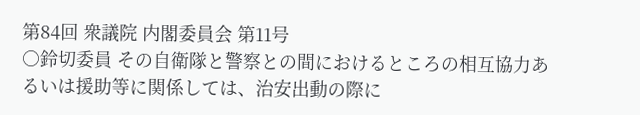第84回 衆議院 内閣委員会 第11号
○鈴切委員 その自衛隊と警察との間におけるところの相互協力あるいは援助等に関係しては、治安出動の際に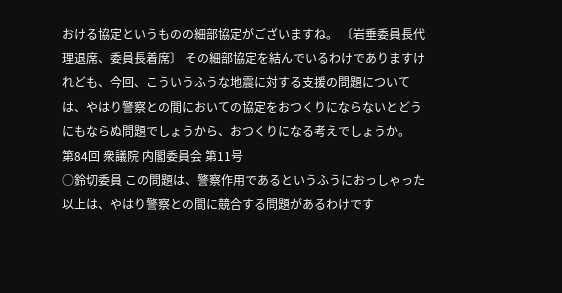おける協定というものの細部協定がございますね。 〔岩垂委員長代理退席、委員長着席〕 その細部協定を結んでいるわけでありますけれども、今回、こういうふうな地震に対する支援の問題については、やはり警察との間においての協定をおつくりにならないとどうにもならぬ問題でしょうから、おつくりになる考えでしょうか。
第84回 衆議院 内閣委員会 第11号
○鈴切委員 この問題は、警察作用であるというふうにおっしゃった以上は、やはり警察との間に競合する問題があるわけです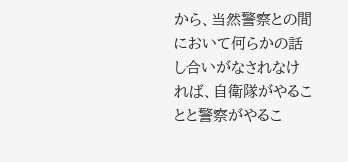から、当然警察との間において何らかの話し合いがなされなければ、自衛隊がやることと警察がやるこ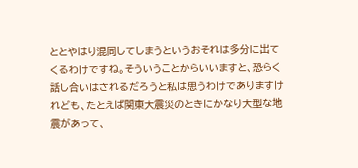ととやはり混同してしまうというおそれは多分に出てくるわけですね。そういうことからいいますと、恐らく話し合いはされるだろうと私は思うわけでありますけれども、たとえば関東大震災のときにかなり大型な地震があって、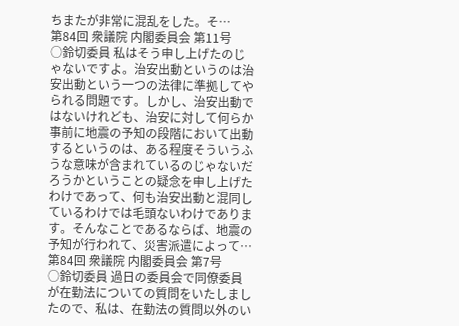ちまたが非常に混乱をした。そ…
第84回 衆議院 内閣委員会 第11号
○鈴切委員 私はそう申し上げたのじゃないですよ。治安出動というのは治安出動という一つの法律に準拠してやられる問題です。しかし、治安出動ではないけれども、治安に対して何らか事前に地震の予知の段階において出動するというのは、ある程度そういうふうな意味が含まれているのじゃないだろうかということの疑念を申し上げたわけであって、何も治安出動と混同しているわけでは毛頭ないわけであります。そんなことであるならば、地震の予知が行われて、災害派遣によって…
第84回 衆議院 内閣委員会 第7号
○鈴切委員 過日の委員会で同僚委員が在勤法についての質問をいたしましたので、私は、在勤法の質問以外のい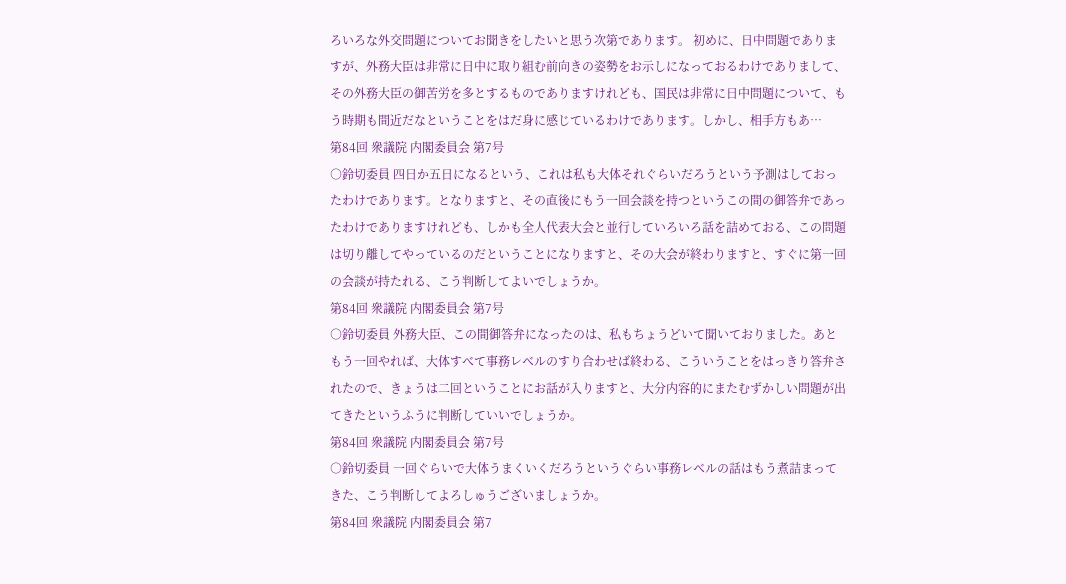ろいろな外交問題についてお聞きをしたいと思う次第であります。 初めに、日中問題でありますが、外務大臣は非常に日中に取り組む前向きの姿勢をお示しになっておるわけでありまして、その外務大臣の御苦労を多とするものでありますけれども、国民は非常に日中問題について、もう時期も間近だなということをはだ身に感じているわけであります。しかし、相手方もあ…
第84回 衆議院 内閣委員会 第7号
○鈴切委員 四日か五日になるという、これは私も大体それぐらいだろうという予測はしておったわけであります。となりますと、その直後にもう一回会談を持つというこの間の御答弁であったわけでありますけれども、しかも全人代表大会と並行していろいろ話を詰めておる、この問題は切り離してやっているのだということになりますと、その大会が終わりますと、すぐに第一回の会談が持たれる、こう判断してよいでしょうか。
第84回 衆議院 内閣委員会 第7号
○鈴切委員 外務大臣、この間御答弁になったのは、私もちょうどいて聞いておりました。あともう一回やれば、大体すべて事務レベルのすり合わせば終わる、こういうことをはっきり答弁されたので、きょうは二回ということにお話が入りますと、大分内容的にまたむずかしい問題が出てきたというふうに判断していいでしょうか。
第84回 衆議院 内閣委員会 第7号
○鈴切委員 一回ぐらいで大体うまくいくだろうというぐらい事務レベルの話はもう煮詰まってきた、こう判断してよろしゅうございましょうか。
第84回 衆議院 内閣委員会 第7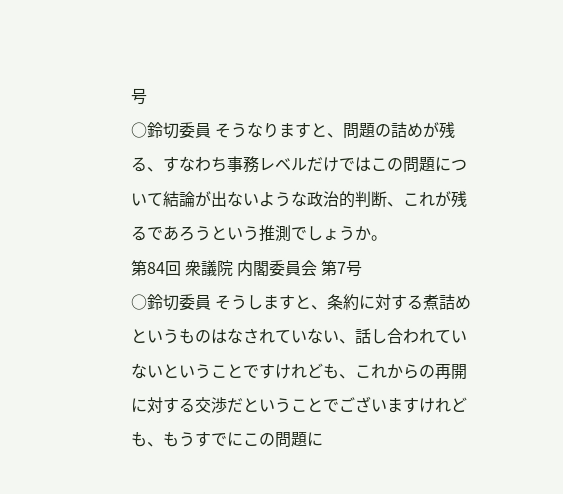号
○鈴切委員 そうなりますと、問題の詰めが残る、すなわち事務レベルだけではこの問題について結論が出ないような政治的判断、これが残るであろうという推測でしょうか。
第84回 衆議院 内閣委員会 第7号
○鈴切委員 そうしますと、条約に対する煮詰めというものはなされていない、話し合われていないということですけれども、これからの再開に対する交渉だということでございますけれども、もうすでにこの問題に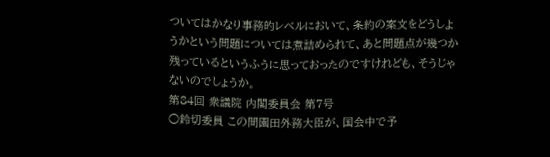ついてはかなり事務的レベルにおいて、条約の案文をどうしようかという問題については煮詰められて、あと問題点が幾つか残っているというふうに思っておったのですけれども、そうじゃないのでしょうか。
第84回 衆議院 内閣委員会 第7号
○鈴切委員 この間園田外務大臣が、国会中で予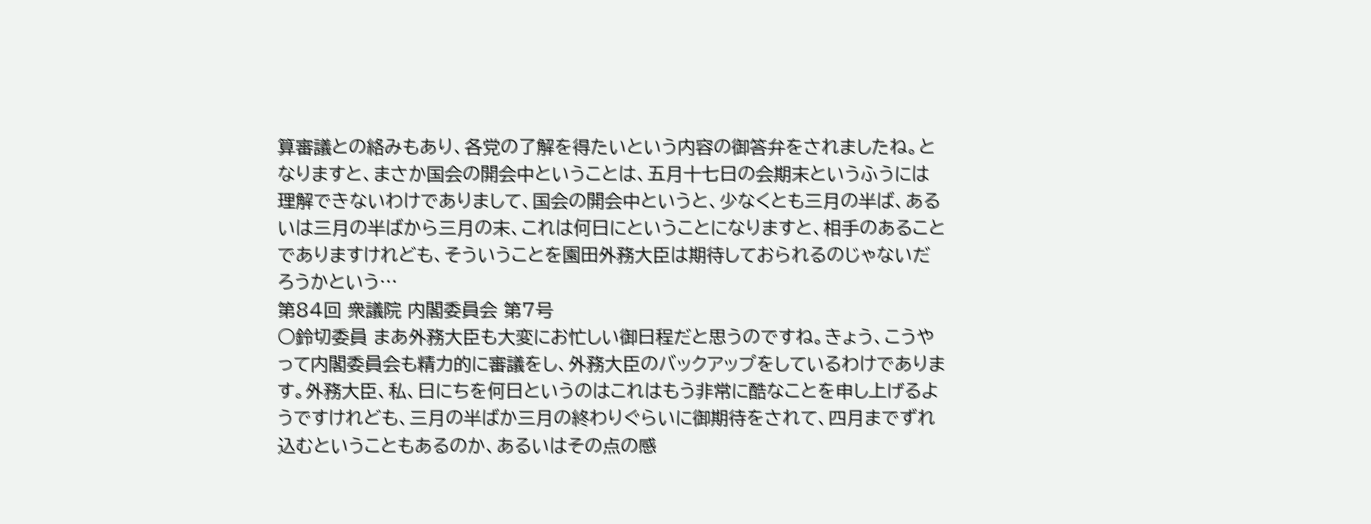算審議との絡みもあり、各党の了解を得たいという内容の御答弁をされましたね。となりますと、まさか国会の開会中ということは、五月十七日の会期末というふうには理解できないわけでありまして、国会の開会中というと、少なくとも三月の半ば、あるいは三月の半ばから三月の末、これは何日にということになりますと、相手のあることでありますけれども、そういうことを園田外務大臣は期待しておられるのじゃないだろうかという…
第84回 衆議院 内閣委員会 第7号
○鈴切委員 まあ外務大臣も大変にお忙しい御日程だと思うのですね。きょう、こうやって内閣委員会も精力的に審議をし、外務大臣のバックアップをしているわけであります。外務大臣、私、日にちを何日というのはこれはもう非常に酷なことを申し上げるようですけれども、三月の半ばか三月の終わりぐらいに御期待をされて、四月までずれ込むということもあるのか、あるいはその点の感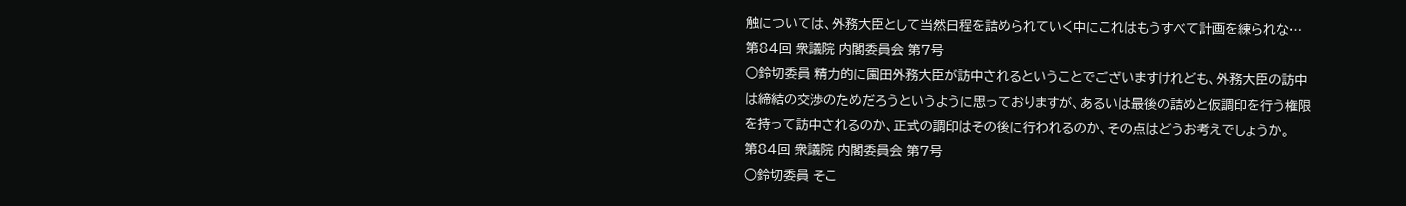触については、外務大臣として当然日程を詰められていく中にこれはもうすべて計画を練られな…
第84回 衆議院 内閣委員会 第7号
○鈴切委員 精力的に園田外務大臣が訪中されるということでございますけれども、外務大臣の訪中は締結の交渉のためだろうというように思っておりますが、あるいは最後の詰めと仮調印を行う権限を持って訪中されるのか、正式の調印はその後に行われるのか、その点はどうお考えでしょうか。
第84回 衆議院 内閣委員会 第7号
○鈴切委員 そこ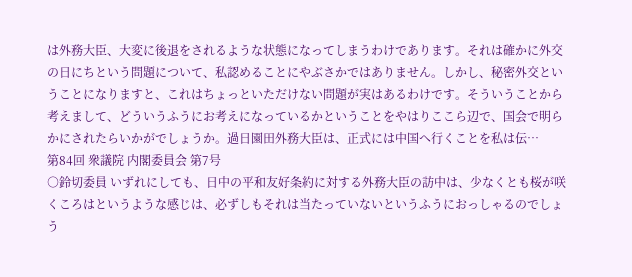は外務大臣、大変に後退をされるような状態になってしまうわけであります。それは確かに外交の日にちという問題について、私認めることにやぶさかではありません。しかし、秘密外交ということになりますと、これはちょっといただけない問題が実はあるわけです。そういうことから考えまして、どういうふうにお考えになっているかということをやはりここら辺で、国会で明らかにされたらいかがでしょうか。過日園田外務大臣は、正式には中国へ行くことを私は伝…
第84回 衆議院 内閣委員会 第7号
○鈴切委員 いずれにしても、日中の平和友好条約に対する外務大臣の訪中は、少なくとも桜が咲くころはというような感じは、必ずしもそれは当たっていないというふうにおっしゃるのでしょう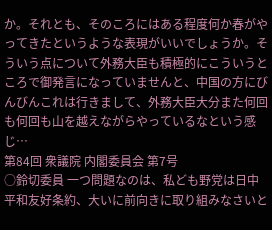か。それとも、そのころにはある程度何か春がやってきたというような表現がいいでしょうか。そういう点について外務大臣も積極的にこういうところで御発言になっていませんと、中国の方にびんびんこれは行きまして、外務大臣大分また何回も何回も山を越えながらやっているなという感じ…
第84回 衆議院 内閣委員会 第7号
○鈴切委員 一つ問題なのは、私ども野党は日中平和友好条約、大いに前向きに取り組みなさいと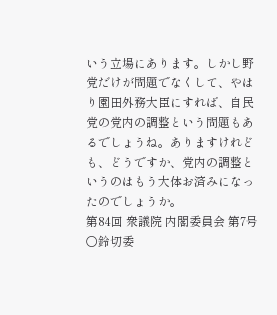いう立場にあります。しかし野党だけが問題でなくして、やはり園田外務大臣にすれば、自民党の党内の調整という問題もあるでしょうね。ありますけれども、どうですか、党内の調整というのはもう大体お済みになったのでしょうか。
第84回 衆議院 内閣委員会 第7号
○鈴切委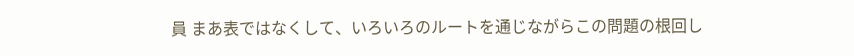員 まあ表ではなくして、いろいろのルートを通じながらこの問題の根回し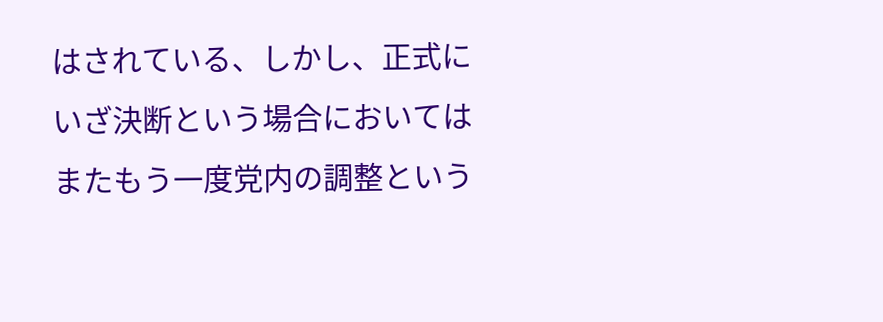はされている、しかし、正式にいざ決断という場合においてはまたもう一度党内の調整という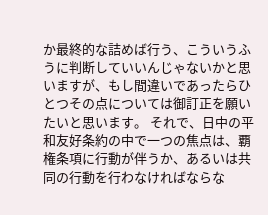か最終的な詰めば行う、こういうふうに判断していいんじゃないかと思いますが、もし間違いであったらひとつその点については御訂正を願いたいと思います。 それで、日中の平和友好条約の中で一つの焦点は、覇権条項に行動が伴うか、あるいは共同の行動を行わなければならな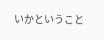いかということ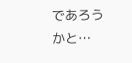であろうかと…